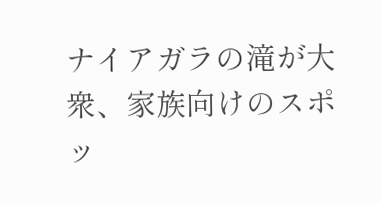ナイアガラの滝が大衆、家族向けのスポッ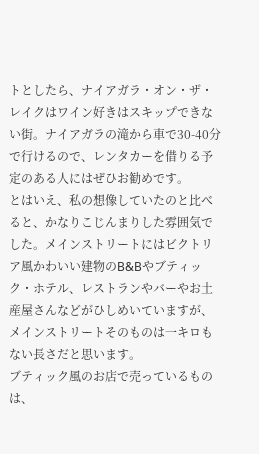トとしたら、ナイアガラ・オン・ザ・レイクはワイン好きはスキップできない街。ナイアガラの滝から車で30-40分で行けるので、レンタカーを借りる予定のある人にはぜひお勧めです。
とはいえ、私の想像していたのと比べると、かなりこじんまりした雰囲気でした。メインストリートにはビクトリア風かわいい建物のB&Bやブティック・ホテル、レストランやバーやお土産屋さんなどがひしめいていますが、メインストリートそのものは一キロもない長さだと思います。
ブティック風のお店で売っているものは、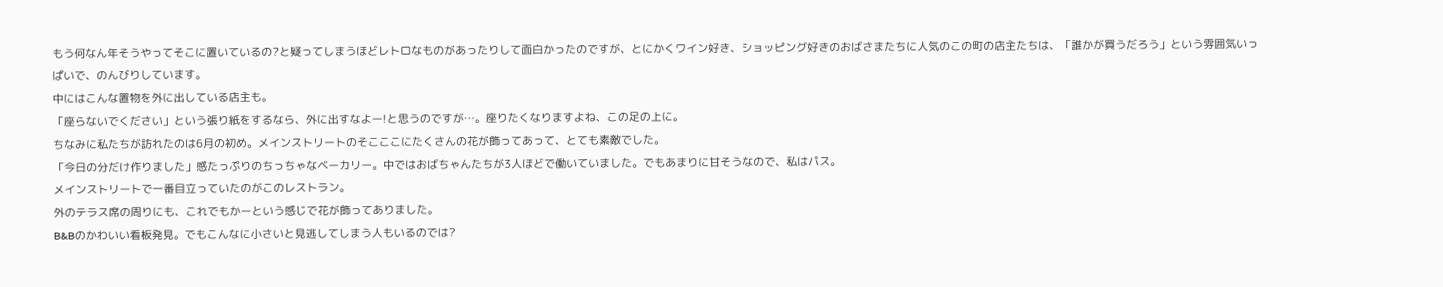もう何なん年そうやってそこに置いているの?と疑ってしまうほどレトロなものがあったりして面白かったのですが、とにかくワイン好き、ショッピング好きのおばさまたちに人気のこの町の店主たちは、「誰かが買うだろう」という雰囲気いっぱいで、のんびりしています。
中にはこんな置物を外に出している店主も。
「座らないでください」という張り紙をするなら、外に出すなよー!と思うのですが…。座りたくなりますよね、この足の上に。
ちなみに私たちが訪れたのは6月の初め。メインストリートのそこここにたくさんの花が飾ってあって、とても素敵でした。
「今日の分だけ作りました」感たっぷりのちっちゃなベーカリー。中ではおばちゃんたちが3人ほどで働いていました。でもあまりに甘そうなので、私はパス。
メインストリートで一番目立っていたのがこのレストラン。
外のテラス席の周りにも、これでもかーという感じで花が飾ってありました。
B&Bのかわいい看板発見。でもこんなに小さいと見逃してしまう人もいるのでは?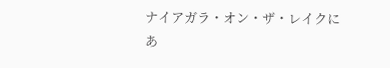ナイアガラ・オン・ザ・レイクにあ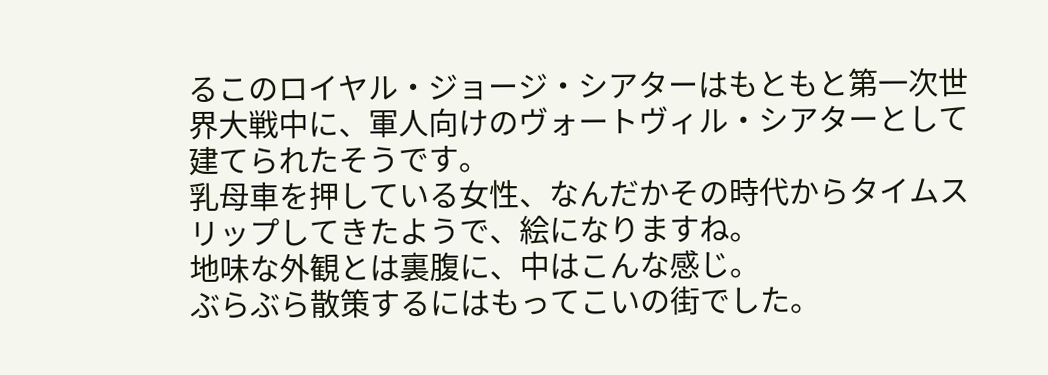るこのロイヤル・ジョージ・シアターはもともと第一次世界大戦中に、軍人向けのヴォートヴィル・シアターとして建てられたそうです。
乳母車を押している女性、なんだかその時代からタイムスリップしてきたようで、絵になりますね。
地味な外観とは裏腹に、中はこんな感じ。
ぶらぶら散策するにはもってこいの街でした。